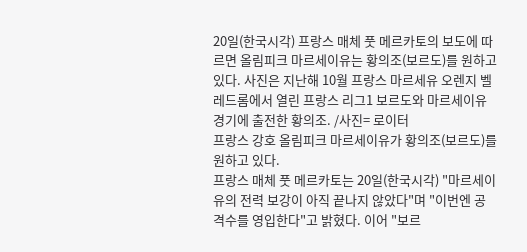20일(한국시각) 프랑스 매체 풋 메르카토의 보도에 따르면 올림피크 마르세이유는 황의조(보르도)를 원하고 있다. 사진은 지난해 10월 프랑스 마르세유 오렌지 벨레드롬에서 열린 프랑스 리그1 보르도와 마르세이유 경기에 출전한 황의조. /사진= 로이터
프랑스 강호 올림피크 마르세이유가 황의조(보르도)를 원하고 있다.
프랑스 매체 풋 메르카토는 20일(한국시각) "마르세이유의 전력 보강이 아직 끝나지 않았다"며 "이번엔 공격수를 영입한다"고 밝혔다. 이어 "보르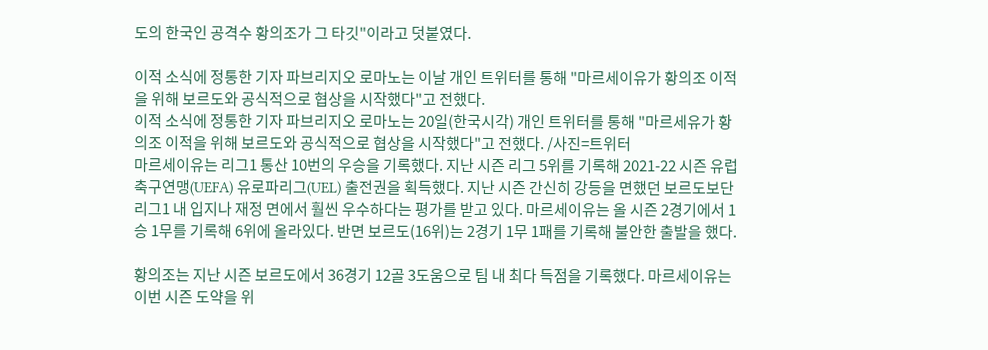도의 한국인 공격수 황의조가 그 타깃"이라고 덧붙였다.

이적 소식에 정통한 기자 파브리지오 로마노는 이날 개인 트위터를 통해 "마르세이유가 황의조 이적을 위해 보르도와 공식적으로 협상을 시작했다"고 전했다.
이적 소식에 정통한 기자 파브리지오 로마노는 20일(한국시각) 개인 트위터를 통해 "마르세유가 황의조 이적을 위해 보르도와 공식적으로 협상을 시작했다"고 전했다. /사진=트위터
마르세이유는 리그1 통산 10번의 우승을 기록했다. 지난 시즌 리그 5위를 기록해 2021-22 시즌 유럽축구연맹(UEFA) 유로파리그(UEL) 출전권을 획득했다. 지난 시즌 간신히 강등을 면했던 보르도보단 리그1 내 입지나 재정 면에서 훨씬 우수하다는 평가를 받고 있다. 마르세이유는 올 시즌 2경기에서 1승 1무를 기록해 6위에 올라있다. 반면 보르도(16위)는 2경기 1무 1패를 기록해 불안한 출발을 했다.

황의조는 지난 시즌 보르도에서 36경기 12골 3도움으로 팀 내 최다 득점을 기록했다. 마르세이유는 이번 시즌 도약을 위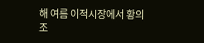해 여름 이적시장에서 황의조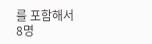를 포함해서 8명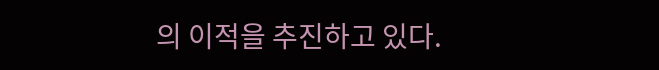의 이적을 추진하고 있다.